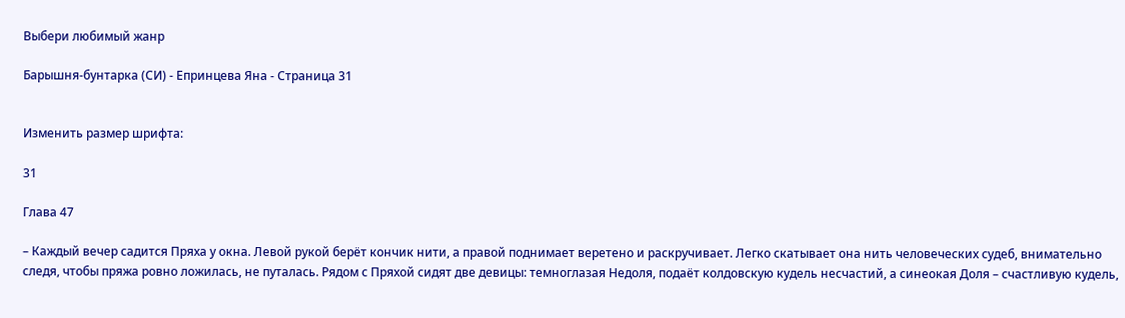Выбери любимый жанр

Барышня-бунтарка (СИ) - Епринцева Яна - Страница 31


Изменить размер шрифта:

31

Глава 47

– Каждый вечер садится Пряха у окна. Левой рукой берёт кончик нити, а правой поднимает веретено и раскручивает. Легко скатывает она нить человеческих судеб, внимательно следя, чтобы пряжа ровно ложилась, не путалась. Рядом с Пряхой сидят две девицы: темноглазая Недоля, подаёт колдовскую кудель несчастий, а синеокая Доля – счастливую кудель,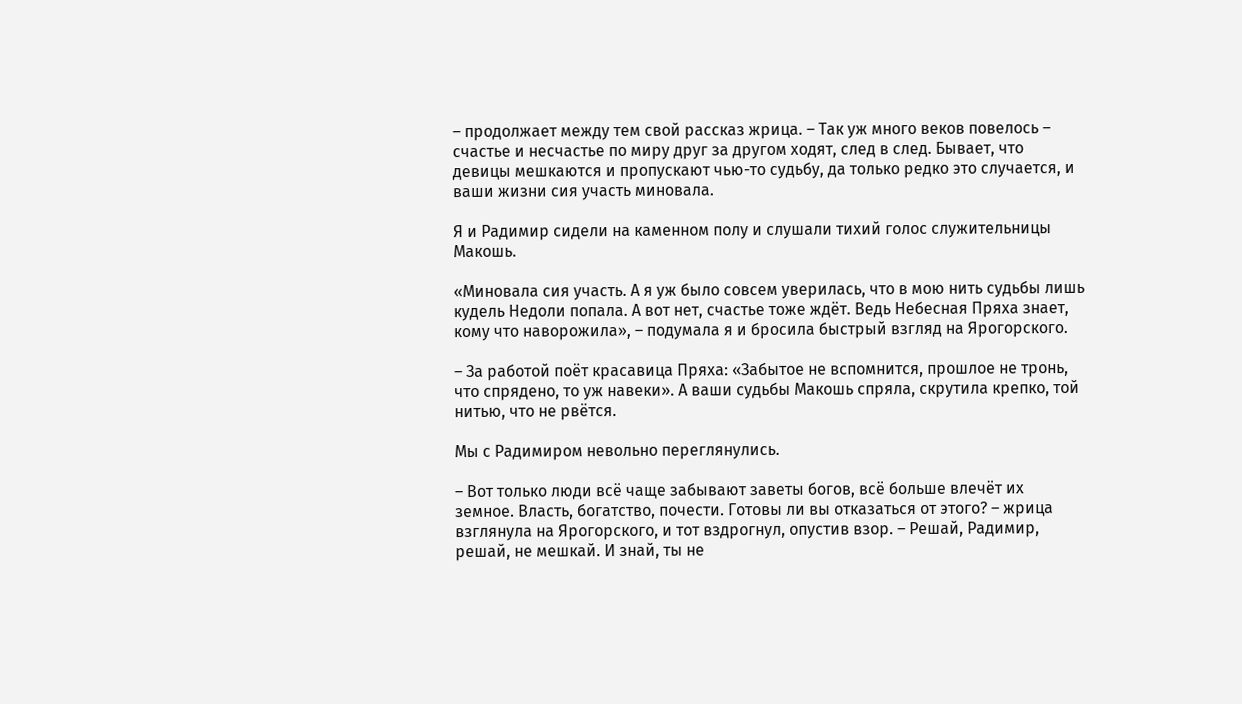– продолжает между тем свой рассказ жрица. – Так уж много веков повелось – счастье и несчастье по миру друг за другом ходят, след в след. Бывает, что девицы мешкаются и пропускают чью-то судьбу, да только редко это случается, и ваши жизни сия участь миновала.

Я и Радимир сидели на каменном полу и слушали тихий голос служительницы Макошь.

«Миновала сия участь. А я уж было совсем уверилась, что в мою нить судьбы лишь кудель Недоли попала. А вот нет, счастье тоже ждёт. Ведь Небесная Пряха знает, кому что наворожила», – подумала я и бросила быстрый взгляд на Ярогорского.

– За работой поёт красавица Пряха: «Забытое не вспомнится, прошлое не тронь, что спрядено, то уж навеки». А ваши судьбы Макошь спряла, скрутила крепко, той нитью, что не рвётся.

Мы с Радимиром невольно переглянулись.

– Вот только люди всё чаще забывают заветы богов, всё больше влечёт их земное. Власть, богатство, почести. Готовы ли вы отказаться от этого? – жрица взглянула на Ярогорского, и тот вздрогнул, опустив взор. – Решай, Радимир, решай, не мешкай. И знай, ты не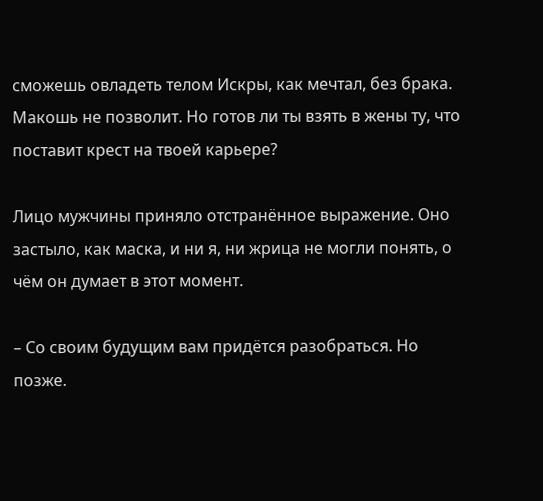сможешь овладеть телом Искры, как мечтал, без брака. Макошь не позволит. Но готов ли ты взять в жены ту, что поставит крест на твоей карьере?

Лицо мужчины приняло отстранённое выражение. Оно застыло, как маска, и ни я, ни жрица не могли понять, о чём он думает в этот момент.

– Со своим будущим вам придётся разобраться. Но позже.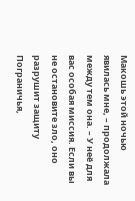Макошь этой ночью явилась мне, – продолжала между тем она. – У неё для вас особая миссия. Если вы не остановите зло, оно разрушит защиту Пограничья,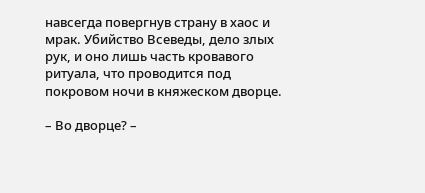навсегда повергнув страну в хаос и мрак. Убийство Всеведы, дело злых рук, и оно лишь часть кровавого ритуала, что проводится под покровом ночи в княжеском дворце.

– Во дворце? –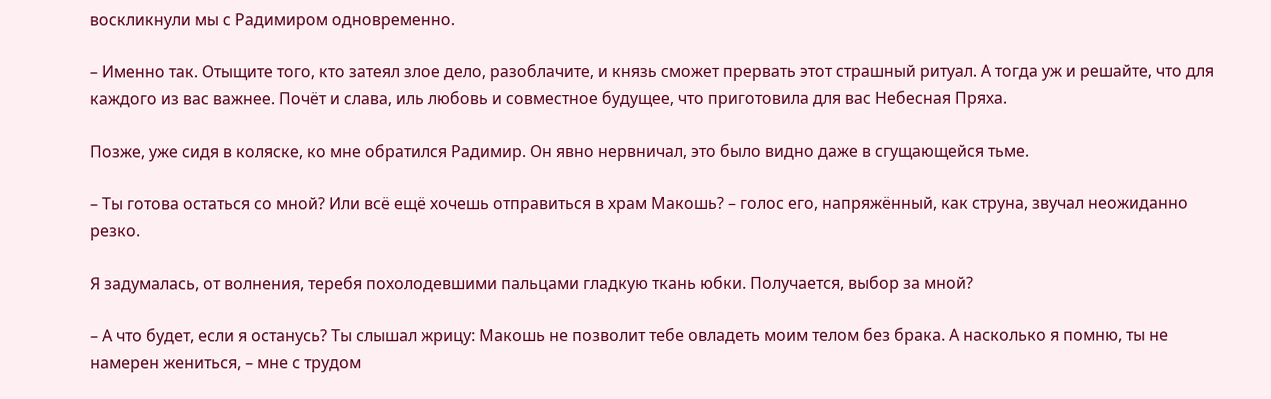воскликнули мы с Радимиром одновременно.

– Именно так. Отыщите того, кто затеял злое дело, разоблачите, и князь сможет прервать этот страшный ритуал. А тогда уж и решайте, что для каждого из вас важнее. Почёт и слава, иль любовь и совместное будущее, что приготовила для вас Небесная Пряха.

Позже, уже сидя в коляске, ко мне обратился Радимир. Он явно нервничал, это было видно даже в сгущающейся тьме.

– Ты готова остаться со мной? Или всё ещё хочешь отправиться в храм Макошь? – голос его, напряжённый, как струна, звучал неожиданно резко.

Я задумалась, от волнения, теребя похолодевшими пальцами гладкую ткань юбки. Получается, выбор за мной?

– А что будет, если я останусь? Ты слышал жрицу: Макошь не позволит тебе овладеть моим телом без брака. А насколько я помню, ты не намерен жениться, – мне с трудом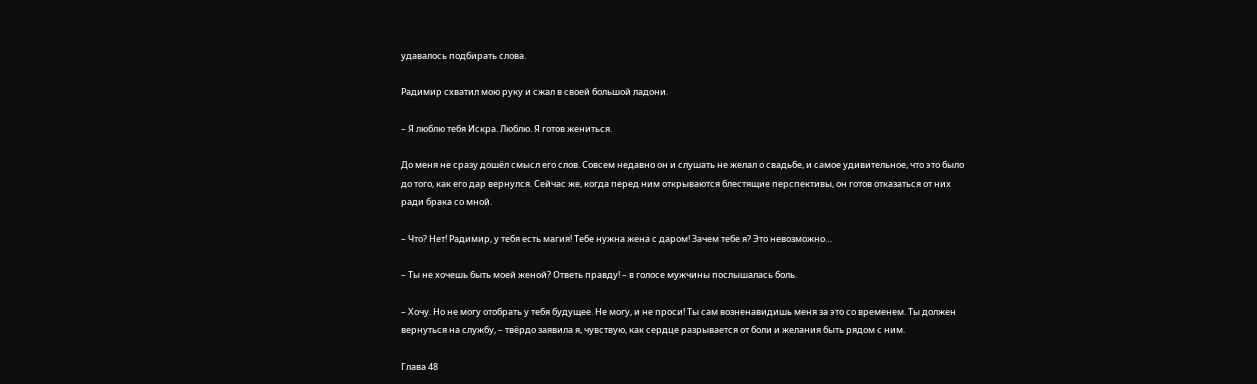удавалось подбирать слова.

Радимир схватил мою руку и сжал в своей большой ладони.

– Я люблю тебя Искра. Люблю. Я готов жениться.

До меня не сразу дошёл смысл его слов. Совсем недавно он и слушать не желал о свадьбе, и самое удивительное, что это было до того, как его дар вернулся. Сейчас же, когда перед ним открываются блестящие перспективы, он готов отказаться от них ради брака со мной.

– Что? Нет! Радимир, у тебя есть магия! Тебе нужна жена с даром! Зачем тебе я? Это невозможно…

– Ты не хочешь быть моей женой? Ответь правду! – в голосе мужчины послышалась боль.

– Хочу. Но не могу отобрать у тебя будущее. Не могу, и не проси! Ты сам возненавидишь меня за это со временем. Ты должен вернуться на службу, – твёрдо заявила я, чувствую, как сердце разрывается от боли и желания быть рядом с ним.

Глава 48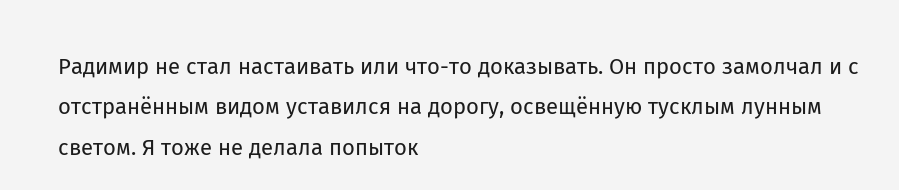Радимир не стал настаивать или что-то доказывать. Он просто замолчал и с отстранённым видом уставился на дорогу, освещённую тусклым лунным светом. Я тоже не делала попыток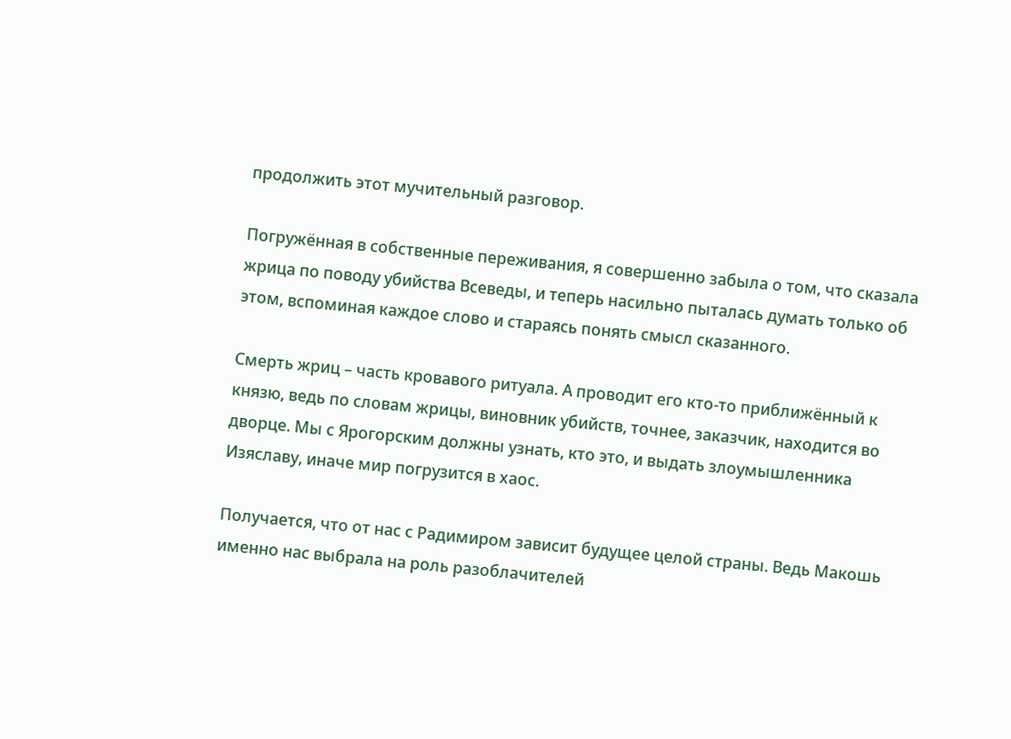продолжить этот мучительный разговор.

Погружённая в собственные переживания, я совершенно забыла о том, что сказала жрица по поводу убийства Всеведы, и теперь насильно пыталась думать только об этом, вспоминая каждое слово и стараясь понять смысл сказанного.

Смерть жриц – часть кровавого ритуала. А проводит его кто-то приближённый к князю, ведь по словам жрицы, виновник убийств, точнее, заказчик, находится во дворце. Мы с Ярогорским должны узнать, кто это, и выдать злоумышленника Изяславу, иначе мир погрузится в хаос.

Получается, что от нас с Радимиром зависит будущее целой страны. Ведь Макошь именно нас выбрала на роль разоблачителей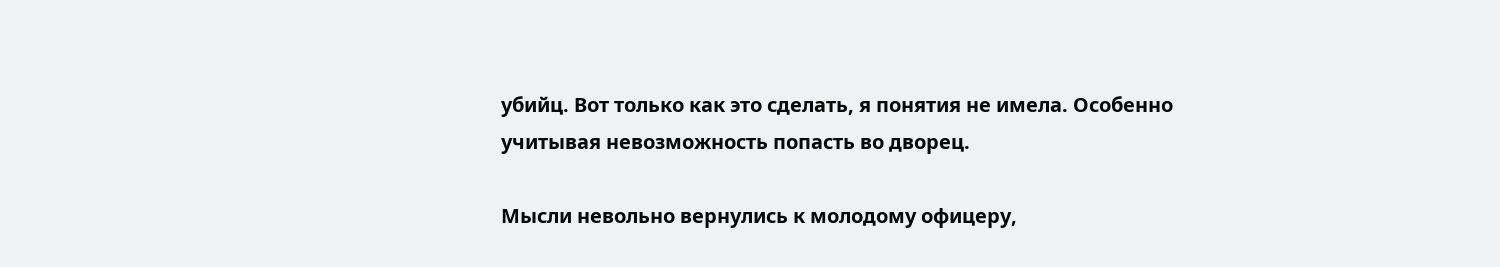убийц. Вот только как это сделать, я понятия не имела. Особенно учитывая невозможность попасть во дворец.

Мысли невольно вернулись к молодому офицеру,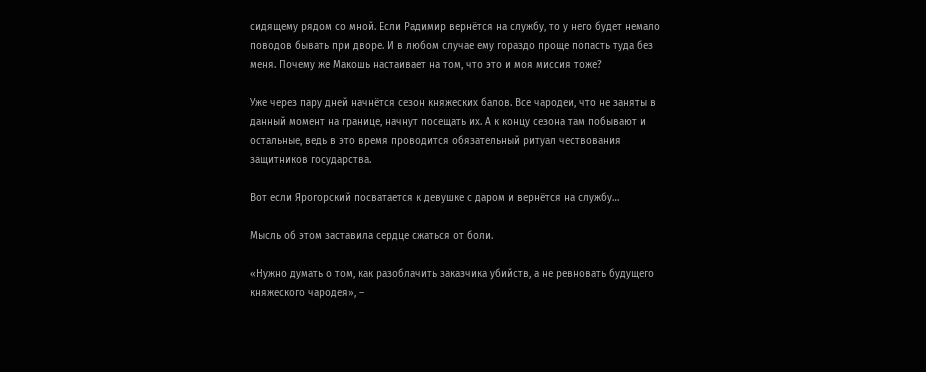сидящему рядом со мной. Если Радимир вернётся на службу, то у него будет немало поводов бывать при дворе. И в любом случае ему гораздо проще попасть туда без меня. Почему же Макошь настаивает на том, что это и моя миссия тоже?

Уже через пару дней начнётся сезон княжеских балов. Все чародеи, что не заняты в данный момент на границе, начнут посещать их. А к концу сезона там побывают и остальные, ведь в это время проводится обязательный ритуал чествования защитников государства.

Вот если Ярогорский посватается к девушке с даром и вернётся на службу…

Мысль об этом заставила сердце сжаться от боли.

«Нужно думать о том, как разоблачить заказчика убийств, а не ревновать будущего княжеского чародея», –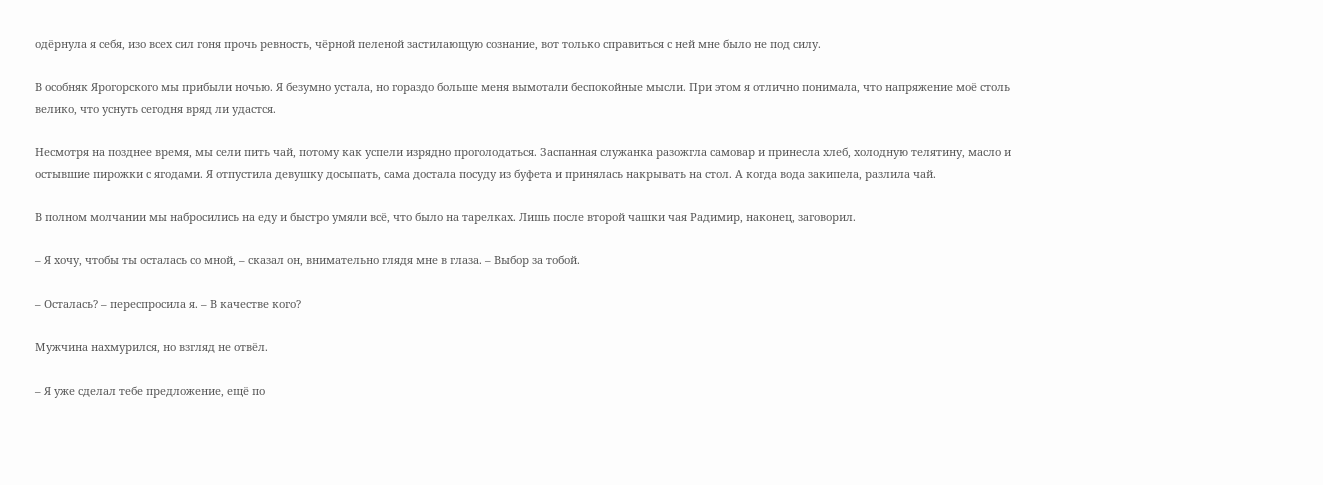одёрнула я себя, изо всех сил гоня прочь ревность, чёрной пеленой застилающую сознание, вот только справиться с ней мне было не под силу.

В особняк Ярогорского мы прибыли ночью. Я безумно устала, но гораздо больше меня вымотали беспокойные мысли. При этом я отлично понимала, что напряжение моё столь велико, что уснуть сегодня вряд ли удастся.

Несмотря на позднее время, мы сели пить чай, потому как успели изрядно проголодаться. Заспанная служанка разожгла самовар и принесла хлеб, холодную телятину, масло и остывшие пирожки с ягодами. Я отпустила девушку досыпать, сама достала посуду из буфета и принялась накрывать на стол. А когда вода закипела, разлила чай.

В полном молчании мы набросились на еду и быстро умяли всё, что было на тарелках. Лишь после второй чашки чая Радимир, наконец, заговорил.

– Я хочу, чтобы ты осталась со мной, – сказал он, внимательно глядя мне в глаза. – Выбор за тобой.

– Осталась? – переспросила я. – В качестве кого?

Мужчина нахмурился, но взгляд не отвёл.

– Я уже сделал тебе предложение, ещё по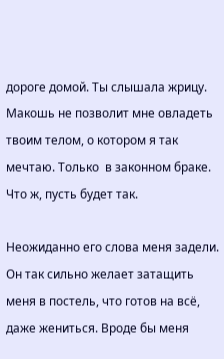дороге домой. Ты слышала жрицу. Макошь не позволит мне овладеть твоим телом, о котором я так мечтаю. Только  в законном браке. Что ж, пусть будет так.

Неожиданно его слова меня задели. Он так сильно желает затащить меня в постель, что готов на всё, даже жениться. Вроде бы меня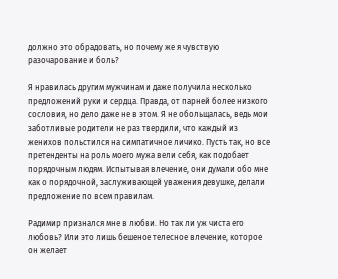должно это обрадовать, но почему же я чувствую разочарование и боль?

Я нравилась другим мужчинам и даже получила несколько предложений руки и сердца. Правда, от парней более низкого сословия, но дело даже не в этом. Я не обольщалась, ведь мои заботливые родители не раз твердили, что каждый из женихов польстился на симпатичное личико. Пусть так, но все претенденты на роль моего мужа вели себя, как подобает порядочным людям. Испытывая влечение, они думали обо мне как о порядочной, заслуживающей уважения девушке, делали предложение по всем правилам.

Радимир признался мне в любви. Но так ли уж чиста его любовь? Или это лишь бешеное телесное влечение, которое он желает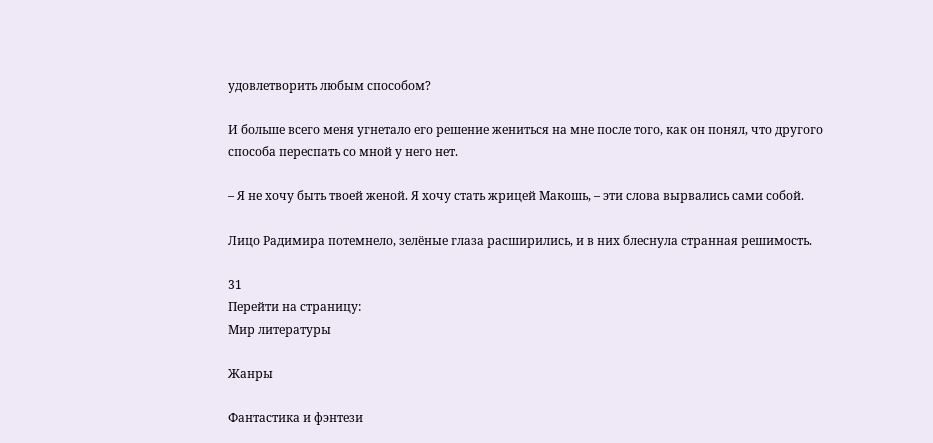удовлетворить любым способом?

И больше всего меня угнетало его решение жениться на мне после того, как он понял, что другого способа переспать со мной у него нет.

– Я не хочу быть твоей женой. Я хочу стать жрицей Макошь, – эти слова вырвались сами собой.

Лицо Радимира потемнело, зелёные глаза расширились, и в них блеснула странная решимость.

31
Перейти на страницу:
Мир литературы

Жанры

Фантастика и фэнтези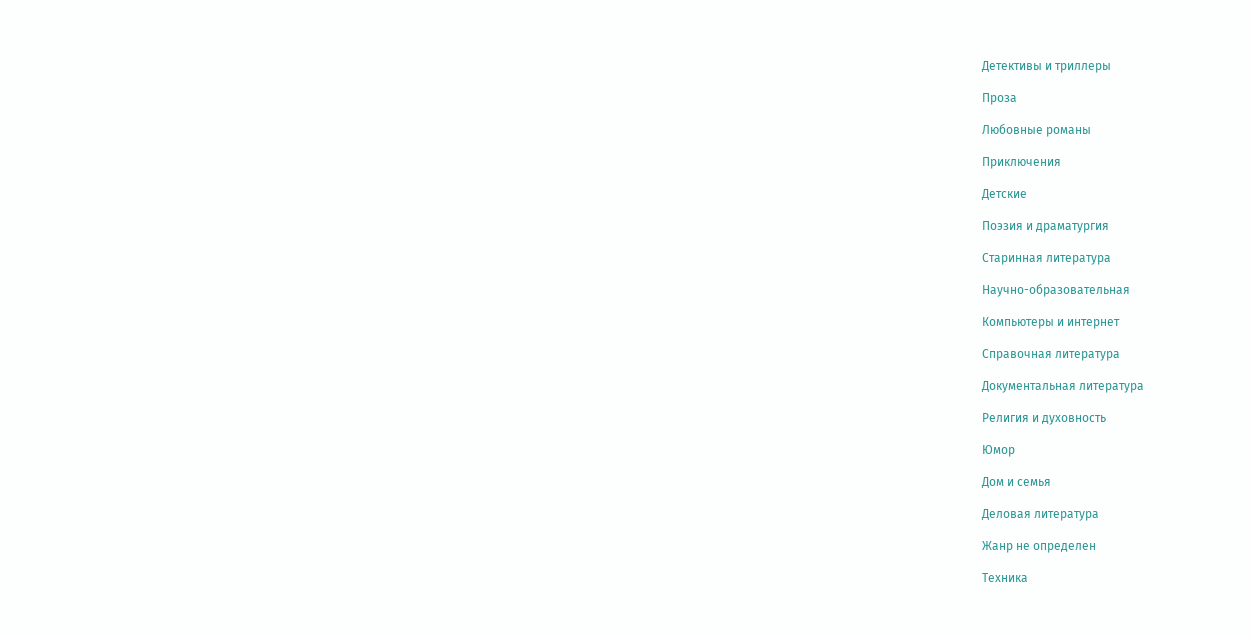Детективы и триллеры

Проза

Любовные романы

Приключения

Детские

Поэзия и драматургия

Старинная литература

Научно-образовательная

Компьютеры и интернет

Справочная литература

Документальная литература

Религия и духовность

Юмор

Дом и семья

Деловая литература

Жанр не определен

Техника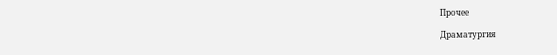Прочее

Драматургия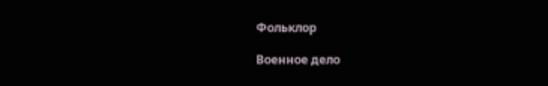Фольклор

Военное дело